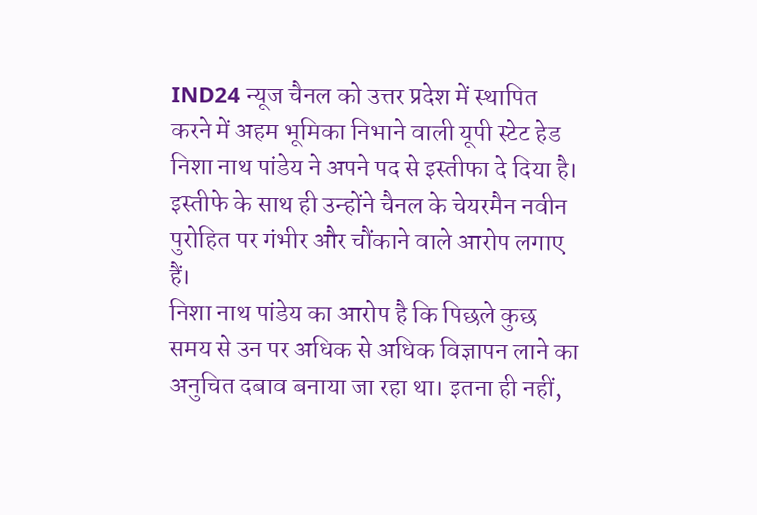IND24 न्यूज चैनल को उत्तर प्रदेश में स्थापित करने में अहम भूमिका निभाने वाली यूपी स्टेट हेड निशा नाथ पांडेय ने अपने पद से इस्तीफा दे दिया है। इस्तीफे के साथ ही उन्होंने चैनल के चेयरमैन नवीन पुरोहित पर गंभीर और चौंकाने वाले आरोप लगाए हैं।
निशा नाथ पांडेय का आरोप है कि पिछले कुछ समय से उन पर अधिक से अधिक विज्ञापन लाने का अनुचित दबाव बनाया जा रहा था। इतना ही नहीं,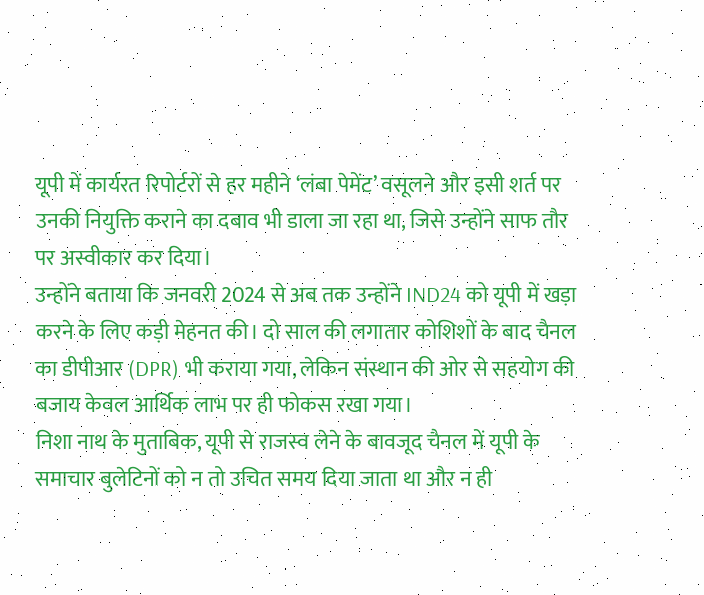यूपी में कार्यरत रिपोर्टरों से हर महीने ‘लंबा पेमेंट’ वसूलने और इसी शर्त पर उनकी नियुक्ति कराने का दबाव भी डाला जा रहा था, जिसे उन्होंने साफ तौर पर अस्वीकार कर दिया।
उन्होंने बताया कि जनवरी 2024 से अब तक उन्होंने IND24 को यूपी में खड़ा करने के लिए कड़ी मेहनत की। दो साल की लगातार कोशिशों के बाद चैनल का डीपीआर (DPR) भी कराया गया, लेकिन संस्थान की ओर से सहयोग की बजाय केवल आर्थिक लाभ पर ही फोकस रखा गया।
निशा नाथ के मुताबिक, यूपी से राजस्व लेने के बावजूद चैनल में यूपी के समाचार बुलेटिनों को न तो उचित समय दिया जाता था और न ही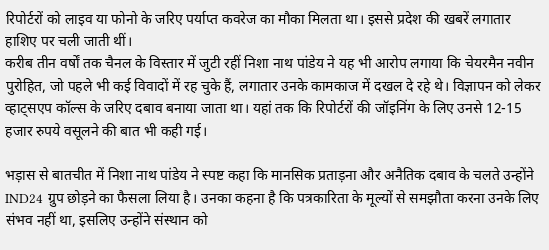रिपोर्टरों को लाइव या फोनो के जरिए पर्याप्त कवरेज का मौका मिलता था। इससे प्रदेश की खबरें लगातार हाशिए पर चली जाती थीं।
करीब तीन वर्षों तक चैनल के विस्तार में जुटी रहीं निशा नाथ पांडेय ने यह भी आरोप लगाया कि चेयरमैन नवीन पुरोहित, जो पहले भी कई विवादों में रह चुके हैं, लगातार उनके कामकाज में दखल दे रहे थे। विज्ञापन को लेकर व्हाट्सएप कॉल्स के जरिए दबाव बनाया जाता था। यहां तक कि रिपोर्टरों की जॉइनिंग के लिए उनसे 12-15 हजार रुपये वसूलने की बात भी कही गई।

भड़ास से बातचीत में निशा नाथ पांडेय ने स्पष्ट कहा कि मानसिक प्रताड़ना और अनैतिक दबाव के चलते उन्होंने IND24 ग्रुप छोड़ने का फैसला लिया है। उनका कहना है कि पत्रकारिता के मूल्यों से समझौता करना उनके लिए संभव नहीं था, इसलिए उन्होंने संस्थान को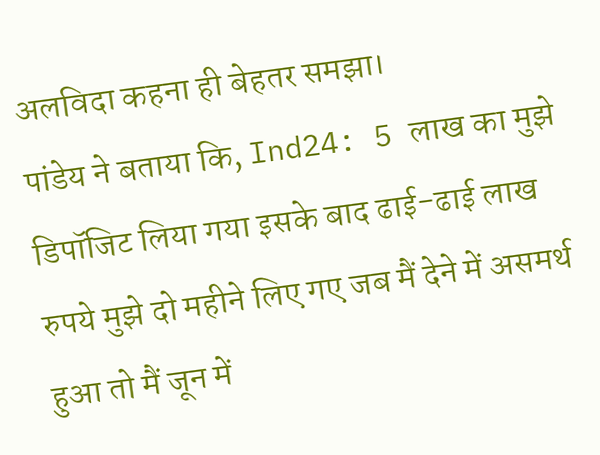अलविदा कहना ही बेहतर समझा।
पांडेय ने बताया कि, Ind24: 5 लाख का मुझे डिपॉजिट लिया गया इसके बाद ढाई-ढाई लाख रुपये मुझे दो महीने लिए गए जब मैं देने में असमर्थ हुआ तो मैं जून में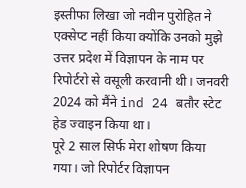इस्तीफा लिखा जो नवीन पुरोहित ने एक्सेप्ट नहीं किया क्योंकि उनको मुझे उत्तर प्रदेश में विज्ञापन के नाम पर रिपोर्टरो से वसूली करवानी थी। जनवरी 2024 को मैंने ind 24 बतौर स्टेट हेड ज्वाइन किया था।
पूरे 2 साल सिर्फ मेरा शोषण किया गया। जो रिपोर्टर विज्ञापन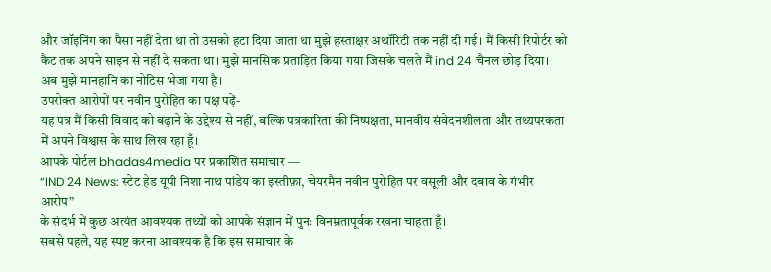और जॉइनिंग का पैसा नहीं देता था तो उसको हटा दिया जाता था मुझे हस्ताक्षर अथॉरिटी तक नहीं दी गई। मैं किसी रिपोर्टर को कैट तक अपने साइन से नहीं दे सकता था। मुझे मानसिक प्रताड़ित किया गया जिसके चलते मैं ind 24 चैनल छोड़ दिया। अब मुझे मानहानि का नोटिस भेजा गया है।
उपरोक्त आरोपों पर नवीन पुरोहित का पक्ष पढ़ें-
यह पत्र मैं किसी विवाद को बढ़ाने के उद्देश्य से नहीं, बल्कि पत्रकारिता की निष्पक्षता, मानवीय संवेदनशीलता और तथ्यपरकता में अपने विश्वास के साथ लिख रहा हूँ।
आपके पोर्टल bhadas4media पर प्रकाशित समाचार —
“IND 24 News: स्टेट हेड यूपी निशा नाथ पांडेय का इस्तीफ़ा, चेयरमैन नवीन पुरोहित पर वसूली और दबाव के गंभीर आरोप”
के संदर्भ में कुछ अत्यंत आवश्यक तथ्यों को आपके संज्ञान में पुनः विनम्रतापूर्वक रखना चाहता हूँ।
सबसे पहले, यह स्पष्ट करना आवश्यक है कि इस समाचार के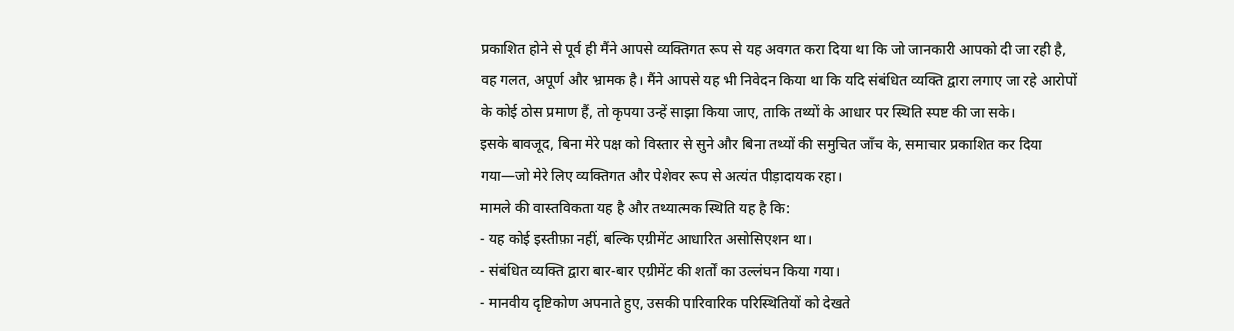प्रकाशित होने से पूर्व ही मैंने आपसे व्यक्तिगत रूप से यह अवगत करा दिया था कि जो जानकारी आपको दी जा रही है, वह गलत, अपूर्ण और भ्रामक है। मैंने आपसे यह भी निवेदन किया था कि यदि संबंधित व्यक्ति द्वारा लगाए जा रहे आरोपों के कोई ठोस प्रमाण हैं, तो कृपया उन्हें साझा किया जाए, ताकि तथ्यों के आधार पर स्थिति स्पष्ट की जा सके।
इसके बावजूद, बिना मेरे पक्ष को विस्तार से सुने और बिना तथ्यों की समुचित जाँच के, समाचार प्रकाशित कर दिया गया—जो मेरे लिए व्यक्तिगत और पेशेवर रूप से अत्यंत पीड़ादायक रहा।
मामले की वास्तविकता यह है और तथ्यात्मक स्थिति यह है कि:
- यह कोई इस्तीफ़ा नहीं, बल्कि एग्रीमेंट आधारित असोसिएशन था।
- संबंधित व्यक्ति द्वारा बार-बार एग्रीमेंट की शर्तों का उल्लंघन किया गया।
- मानवीय दृष्टिकोण अपनाते हुए, उसकी पारिवारिक परिस्थितियों को देखते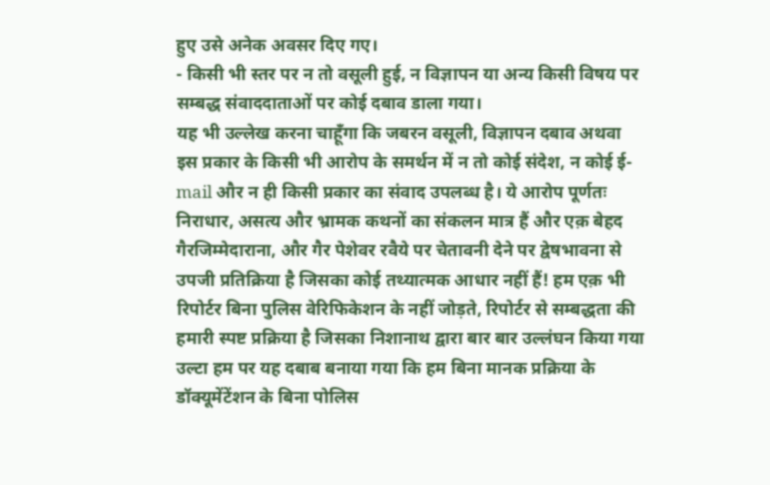हुए उसे अनेक अवसर दिए गए।
- किसी भी स्तर पर न तो वसूली हुई, न विज्ञापन या अन्य किसी विषय पर सम्बद्ध संवाददाताओं पर कोई दबाव डाला गया।
यह भी उल्लेख करना चाहूँगा कि जबरन वसूली, विज्ञापन दबाव अथवा इस प्रकार के किसी भी आरोप के समर्थन में न तो कोई संदेश, न कोई ई-mail और न ही किसी प्रकार का संवाद उपलब्ध है। ये आरोप पूर्णतः निराधार, असत्य और भ्रामक कथनों का संकलन मात्र हैं और एक़ बेहद गैरजिम्मेदाराना, और गैर पेशेवर रवैये पर चेतावनी देने पर द्वेषभावना से उपजी प्रतिक्रिया है जिसका कोई तथ्यात्मक आधार नहीं हैं! हम एक़ भी रिपोर्टर बिना पुलिस वेरिफिकेशन के नहीं जोड़ते, रिपोर्टर से सम्बद्धता की हमारी स्पष्ट प्रक्रिया है जिसका निशानाथ द्वारा बार बार उल्लंघन किया गया उल्टा हम पर यह दबाब बनाया गया कि हम बिना मानक प्रक्रिया के डॉक्यूमेंटेंशन के बिना पोलिस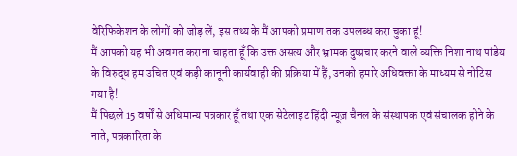वेरिफिकेशन के लोगों को जोड़ लें, इस तथ्य के मैं आपको प्रमाण तक उपलब्ध करा चुका हूं!
मैं आपको यह भी अवगत कराना चाहता हूँ कि उक्त असत्य और भ्रामक दुष्प्रचार करने वाले व्यक्ति निशा नाथ पांडेय के विरुद्ध हम उचित एवं कड़ी कानूनी कार्यवाही की प्रक्रिया में हैं, उनको हमारे अधिवक्ता के माध्यम से नोटिस गया है!
मैं पिछले 15 वर्षों से अधिमान्य पत्रकार हूँ तथा एक सेटेलाइट हिंदी न्यूज़ चैनल के संस्थापक एवं संचालक होने के नाते, पत्रकारिता के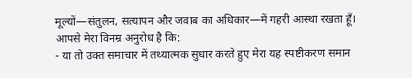मूल्यों—संतुलन, सत्यापन और जवाब का अधिकार—में गहरी आस्था रखता हूँ।
आपसे मेरा विनम्र अनुरोध है कि:
- या तो उक्त समाचार में तथ्यात्मक सुधार करते हुए मेरा यह स्पष्टीकरण समान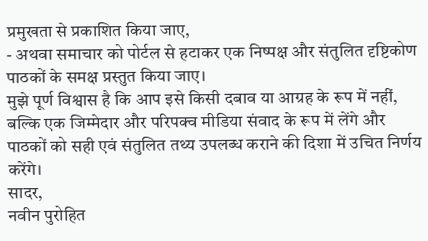प्रमुखता से प्रकाशित किया जाए,
- अथवा समाचार को पोर्टल से हटाकर एक निष्पक्ष और संतुलित दृष्टिकोण पाठकों के समक्ष प्रस्तुत किया जाए।
मुझे पूर्ण विश्वास है कि आप इसे किसी दबाव या आग्रह के रूप में नहीं, बल्कि एक जिम्मेदार और परिपक्व मीडिया संवाद के रूप में लेंगे और पाठकों को सही एवं संतुलित तथ्य उपलब्ध कराने की दिशा में उचित निर्णय करेंगे।
सादर,
नवीन पुरोहित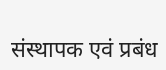संस्थापक एवं प्रबंध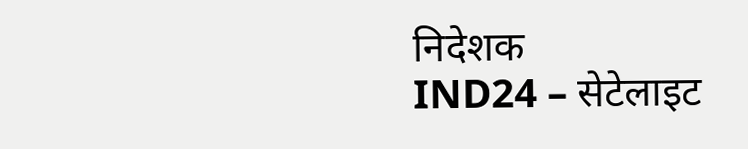निदेशक
IND24 – सेटेलाइट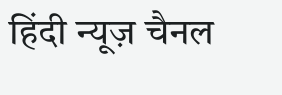हिंदी न्यूज़ चैनल